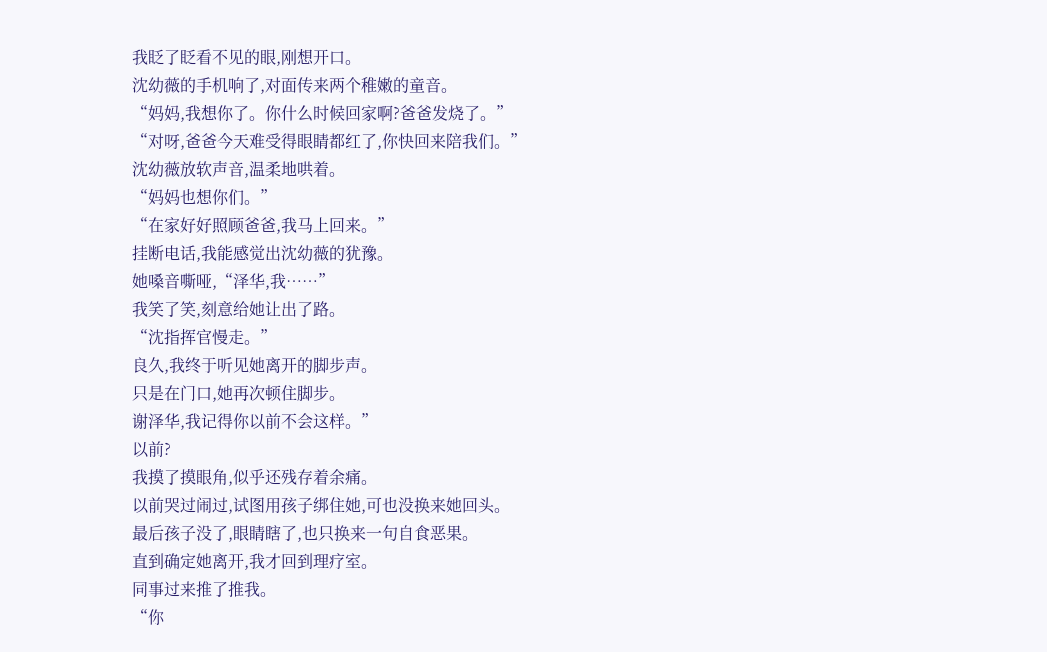我眨了眨看不见的眼,刚想开口。
沈幼薇的手机响了,对面传来两个稚嫩的童音。
“妈妈,我想你了。你什么时候回家啊?爸爸发烧了。”
“对呀,爸爸今天难受得眼睛都红了,你快回来陪我们。”
沈幼薇放软声音,温柔地哄着。
“妈妈也想你们。”
“在家好好照顾爸爸,我马上回来。”
挂断电话,我能感觉出沈幼薇的犹豫。
她嗓音嘶哑,“泽华,我……”
我笑了笑,刻意给她让出了路。
“沈指挥官慢走。”
良久,我终于听见她离开的脚步声。
只是在门口,她再次顿住脚步。
谢泽华,我记得你以前不会这样。”
以前?
我摸了摸眼角,似乎还残存着余痛。
以前哭过闹过,试图用孩子绑住她,可也没换来她回头。
最后孩子没了,眼睛瞎了,也只换来一句自食恶果。
直到确定她离开,我才回到理疗室。
同事过来推了推我。
“你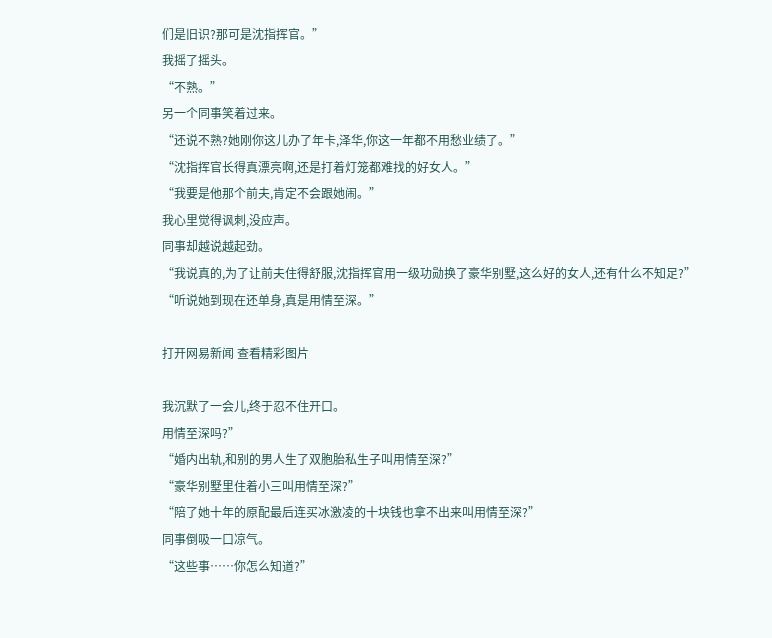们是旧识?那可是沈指挥官。”
我摇了摇头。
“不熟。”
另一个同事笑着过来。
“还说不熟?她刚你这儿办了年卡,泽华,你这一年都不用愁业绩了。”
“沈指挥官长得真漂亮啊,还是打着灯笼都难找的好女人。”
“我要是他那个前夫,肯定不会跟她闹。”
我心里觉得讽刺,没应声。
同事却越说越起劲。
“我说真的,为了让前夫住得舒服,沈指挥官用一级功勋换了豪华别墅,这么好的女人,还有什么不知足?”
“听说她到现在还单身,真是用情至深。”

打开网易新闻 查看精彩图片

我沉默了一会儿,终于忍不住开口。
用情至深吗?”
“婚内出轨,和别的男人生了双胞胎私生子叫用情至深?”
“豪华别墅里住着小三叫用情至深?”
“陪了她十年的原配最后连买冰激凌的十块钱也拿不出来叫用情至深?”
同事倒吸一口凉气。
“这些事……你怎么知道?”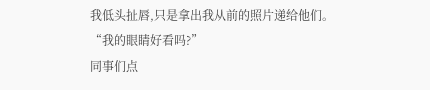我低头扯唇,只是拿出我从前的照片递给他们。
“我的眼睛好看吗?”
同事们点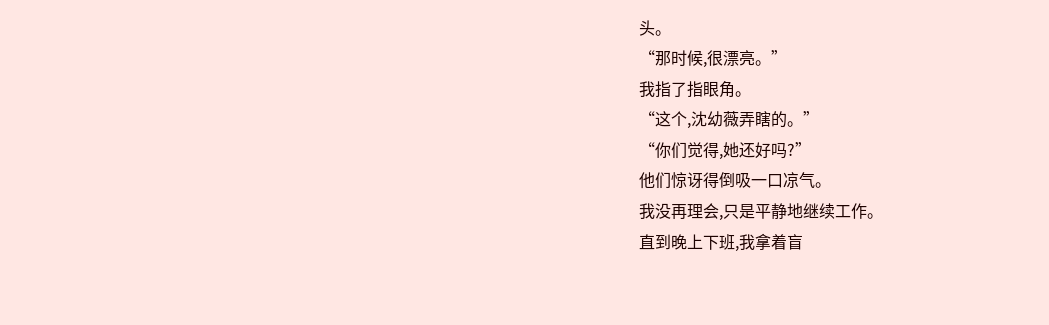头。
“那时候,很漂亮。”
我指了指眼角。
“这个,沈幼薇弄瞎的。”
“你们觉得,她还好吗?”
他们惊讶得倒吸一口凉气。
我没再理会,只是平静地继续工作。
直到晚上下班,我拿着盲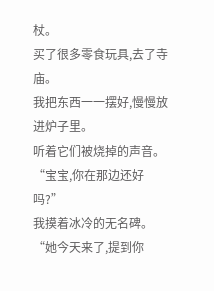杖。
买了很多零食玩具,去了寺庙。
我把东西一一摆好,慢慢放进炉子里。
听着它们被烧掉的声音。
“宝宝,你在那边还好吗?”
我摸着冰冷的无名碑。
“她今天来了,提到你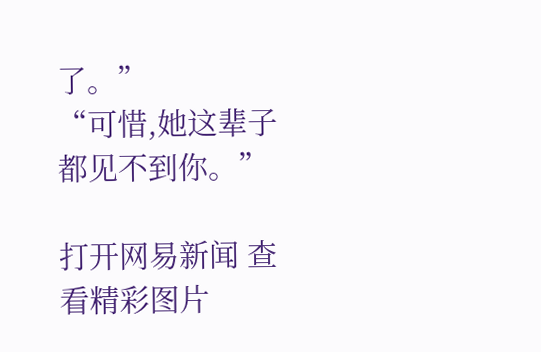了。”
“可惜,她这辈子都见不到你。”

打开网易新闻 查看精彩图片